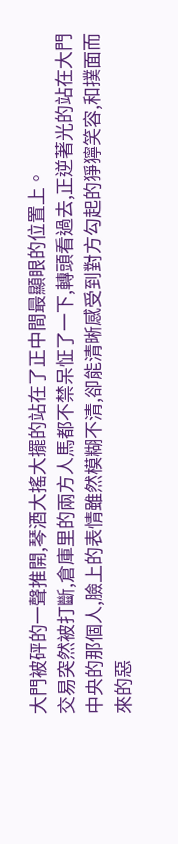大門被砰的一聲推開,琴酒大搖大擺的站在了正中間最顯眼的位置上。
交易突然被打斷,倉庫里的兩方人馬都不禁呆怔了一下,轉頭看過去,正逆著光的站在大門中央的那個人,臉上的表情雖然模糊不清,卻能清晰感受到對方勾起的猙獰笑容,和撲面而來的惡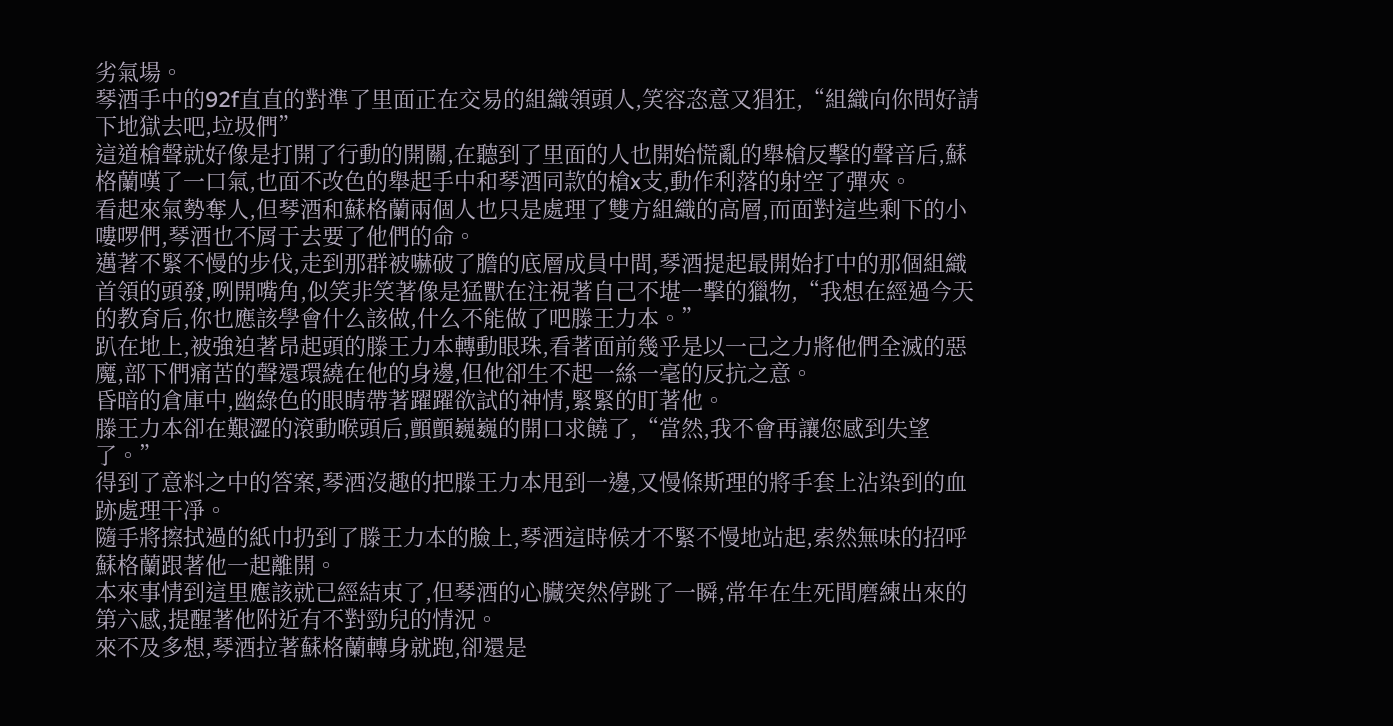劣氣場。
琴酒手中的92f直直的對準了里面正在交易的組織領頭人,笑容恣意又猖狂,“組織向你問好請下地獄去吧,垃圾們”
這道槍聲就好像是打開了行動的開關,在聽到了里面的人也開始慌亂的舉槍反擊的聲音后,蘇格蘭嘆了一口氣,也面不改色的舉起手中和琴酒同款的槍x支,動作利落的射空了彈夾。
看起來氣勢奪人,但琴酒和蘇格蘭兩個人也只是處理了雙方組織的高層,而面對這些剩下的小嘍啰們,琴酒也不屑于去要了他們的命。
邁著不緊不慢的步伐,走到那群被嚇破了膽的底層成員中間,琴酒提起最開始打中的那個組織首領的頭發,咧開嘴角,似笑非笑著像是猛獸在注視著自己不堪一擊的獵物,“我想在經過今天的教育后,你也應該學會什么該做,什么不能做了吧滕王力本。”
趴在地上,被強迫著昂起頭的滕王力本轉動眼珠,看著面前幾乎是以一己之力將他們全滅的惡魔,部下們痛苦的聲還環繞在他的身邊,但他卻生不起一絲一毫的反抗之意。
昏暗的倉庫中,幽綠色的眼睛帶著躍躍欲試的神情,緊緊的盯著他。
滕王力本卻在艱澀的滾動喉頭后,顫顫巍巍的開口求饒了,“當然,我不會再讓您感到失望了。”
得到了意料之中的答案,琴酒沒趣的把滕王力本甩到一邊,又慢條斯理的將手套上沾染到的血跡處理干凈。
隨手將擦拭過的紙巾扔到了滕王力本的臉上,琴酒這時候才不緊不慢地站起,索然無味的招呼蘇格蘭跟著他一起離開。
本來事情到這里應該就已經結束了,但琴酒的心臟突然停跳了一瞬,常年在生死間磨練出來的第六感,提醒著他附近有不對勁兒的情況。
來不及多想,琴酒拉著蘇格蘭轉身就跑,卻還是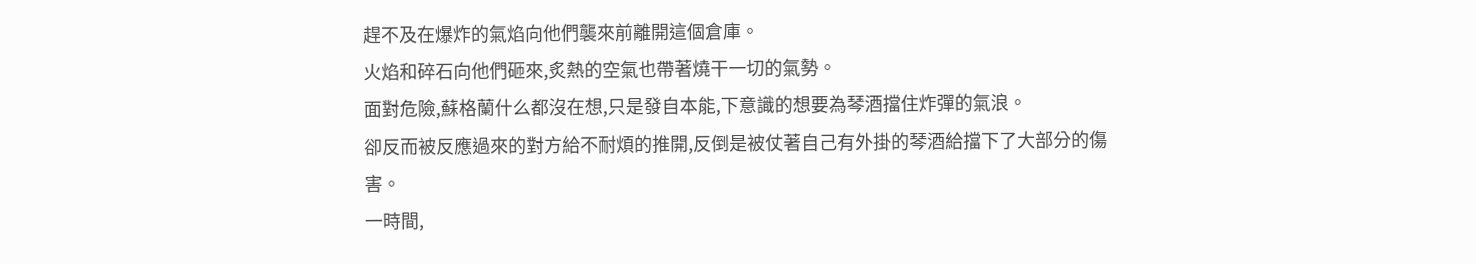趕不及在爆炸的氣焰向他們襲來前離開這個倉庫。
火焰和碎石向他們砸來,炙熱的空氣也帶著燒干一切的氣勢。
面對危險,蘇格蘭什么都沒在想,只是發自本能,下意識的想要為琴酒擋住炸彈的氣浪。
卻反而被反應過來的對方給不耐煩的推開,反倒是被仗著自己有外掛的琴酒給擋下了大部分的傷害。
一時間,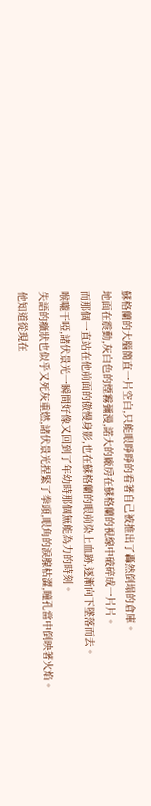蘇格蘭的大腦簡直一片空白,只能眼睜睜的看著自己被推出了轟然倒塌的倉庫。
地面在震動,灰白色的煙霧彌漫,諾大的廠房在蘇格蘭的視線中破碎成一片片。
而那個一直站在他前面的傲慢身影,也在蘇格蘭的眼前染上血跡,逐漸向下墜落而去。
喉嚨干啞,諸伏景光一瞬間好像又回到了年幼時那個無能為力的時刻。
失語的癥狀也似乎又死灰重燃,諸伏景光捏緊了拳頭,眼角的淚腺枯澀,瞳孔當中倒映著火焰。
他知道從現在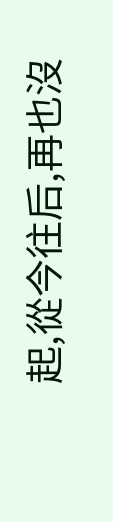起,從今往后,再也沒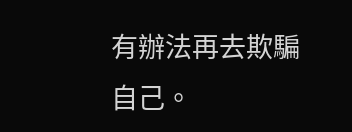有辦法再去欺騙自己。